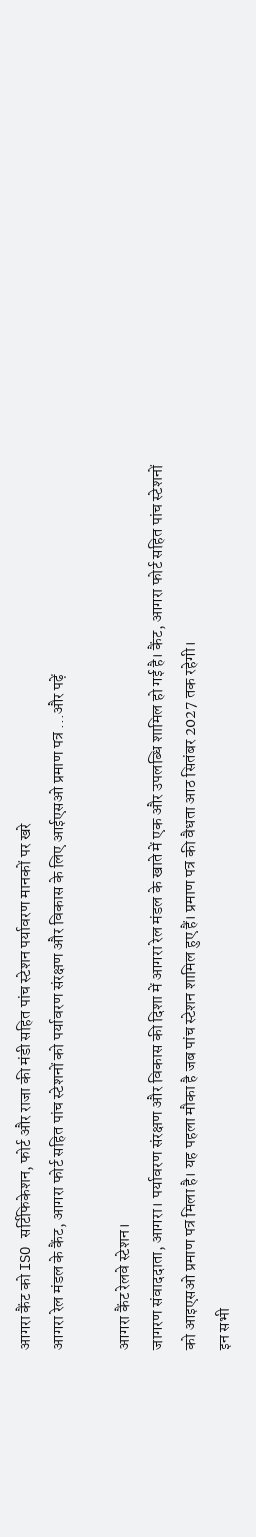आगरा कैंट को ISO सर्टिफिकेशन, फोर्ट और राजा की मंडी सहित पांच स्टेशन पर्यावरण मानकों पर खरे
आगरा रेल मंडल के कैंट, आगरा फोर्ट सहित पांच स्टेशनों को पर्यावरण संरक्षण और विकास के लिए आईएसओ प्रमाण पत्र ...और पढ़ें

आगरा कैंट रेलवे स्टेशन।
जागरण संवाददाता, आगरा। पर्यावरण संरक्षण और विकास की दिशा में आगरा रेल मंडल के खाते में एक और उपलब्धि शामिल हो गई है। कैंट, आगरा फोर्ट सहित पांच स्टेशनों को आइएसओ प्रमाण पत्र मिला है। यह पहला मौका है जब पांच स्टेशन शामिल हुए हैं। प्रमाण पत्र की वैधता आठ सितंबर 2027 तक रहेगी।
इन सभी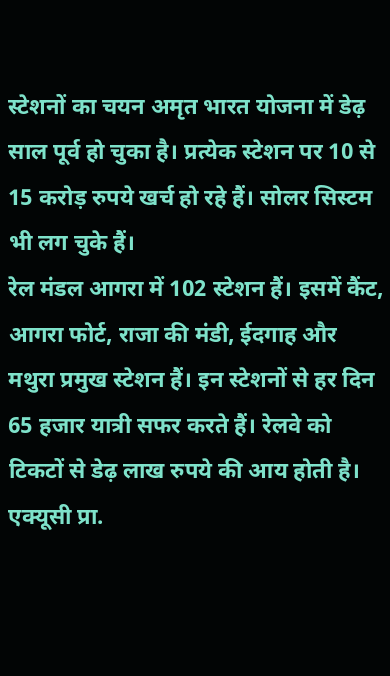स्टेशनों का चयन अमृत भारत योजना में डेढ़ साल पूर्व हो चुका है। प्रत्येक स्टेशन पर 10 से 15 करोड़ रुपये खर्च हो रहे हैं। सोलर सिस्टम भी लग चुके हैं।
रेल मंडल आगरा में 102 स्टेशन हैं। इसमें कैंट, आगरा फोर्ट, राजा की मंडी, ईदगाह और मथुरा प्रमुख स्टेशन हैं। इन स्टेशनों से हर दिन 65 हजार यात्री सफर करते हैं। रेलवे को टिकटों से डेढ़ लाख रुपये की आय होती है। एक्यूसी प्रा.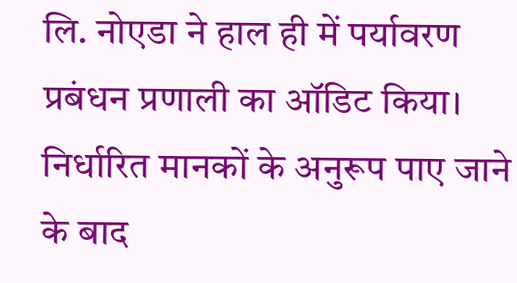लि. नोएडा ने हाल ही में पर्यावरण प्रबंधन प्रणाली का ऑडिट किया।
निर्धारित मानकों के अनुरूप पाए जाने के बाद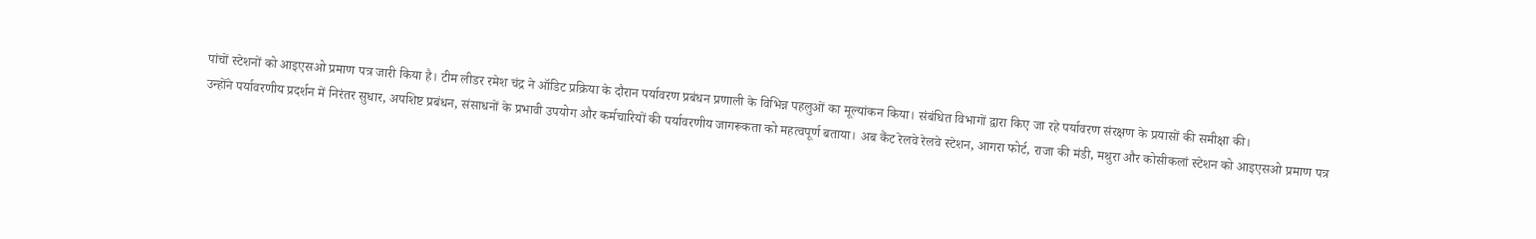पांचों स्टेशनों को आइएसओ प्रमाण पत्र जारी किया है। टीम लीडर रमेश चंद्र ने ऑडिट प्रक्रिया के दौरान पर्यावरण प्रबंधन प्रणाली के विभिन्न पहलुओं का मूल्यांकन किया। संबंधित विभागों द्वारा किए जा रहे पर्यावरण संरक्षण के प्रयासों की समीक्षा की।
उन्होंने पर्यावरणीय प्रदर्शन में निरंतर सुधार, अपशिष्ट प्रबंधन, संसाधनों के प्रभावी उपयोग और कर्मचारियों की पर्यावरणीय जागरूकता को महत्वपूर्ण बताया। अब कैंट रेलवे रेलवे स्टेशन, आगरा फोर्ट, राजा की मंडी, मथुरा और कोसीकलां स्टेशन को आइएसओ प्रमाण पत्र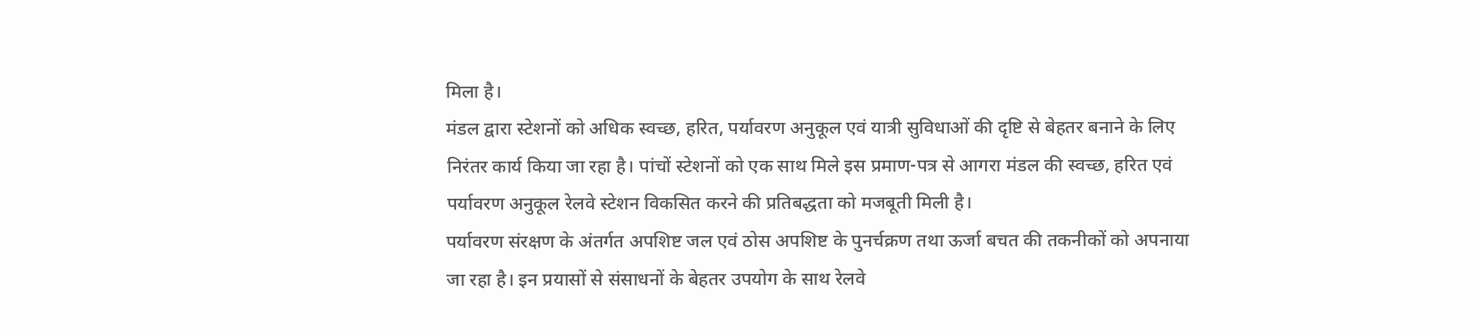मिला है।
मंडल द्वारा स्टेशनों को अधिक स्वच्छ, हरित, पर्यावरण अनुकूल एवं यात्री सुविधाओं की दृष्टि से बेहतर बनाने के लिए निरंतर कार्य किया जा रहा है। पांचों स्टेशनों को एक साथ मिले इस प्रमाण-पत्र से आगरा मंडल की स्वच्छ, हरित एवं पर्यावरण अनुकूल रेलवे स्टेशन विकसित करने की प्रतिबद्धता को मजबूती मिली है।
पर्यावरण संरक्षण के अंतर्गत अपशिष्ट जल एवं ठोस अपशिष्ट के पुनर्चक्रण तथा ऊर्जा बचत की तकनीकों को अपनाया जा रहा है। इन प्रयासों से संसाधनों के बेहतर उपयोग के साथ रेलवे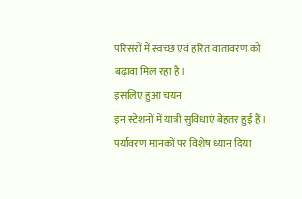परिसरों में स्वच्छ एवं हरित वातावरण को बढ़ावा मिल रहा है।
इसलिए हुआ चयन
इन स्टेशनों में यात्री सुविधाएं बेहतर हुई हैं। पर्यावरण मानकों पर विशेष ध्यान दिया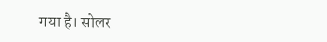गया है। सोलर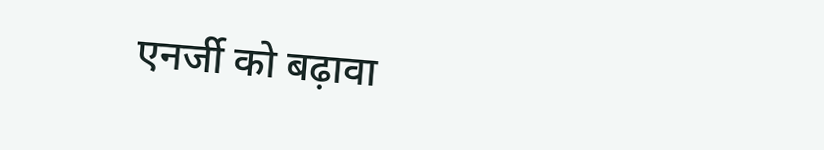एनर्जी को बढ़ावा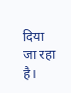दिया जा रहा है।